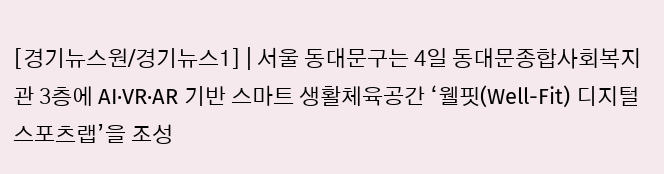[경기뉴스원/경기뉴스1] | 서울 동대문구는 4일 동대문종합사회복지관 3층에 AI·VR·AR 기반 스마트 생활체육공간 ‘웰핏(Well-Fit) 디지털 스포츠랩’을 조성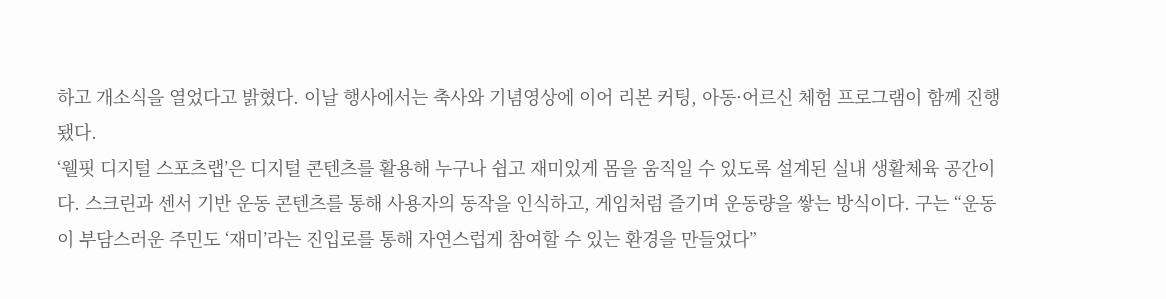하고 개소식을 열었다고 밝혔다. 이날 행사에서는 축사와 기념영상에 이어 리본 커팅, 아동·어르신 체험 프로그램이 함께 진행됐다.
‘웰핏 디지털 스포츠랩’은 디지털 콘텐츠를 활용해 누구나 쉽고 재미있게 몸을 움직일 수 있도록 설계된 실내 생활체육 공간이다. 스크린과 센서 기반 운동 콘텐츠를 통해 사용자의 동작을 인식하고, 게임처럼 즐기며 운동량을 쌓는 방식이다. 구는 “운동이 부담스러운 주민도 ‘재미’라는 진입로를 통해 자연스럽게 참여할 수 있는 환경을 만들었다”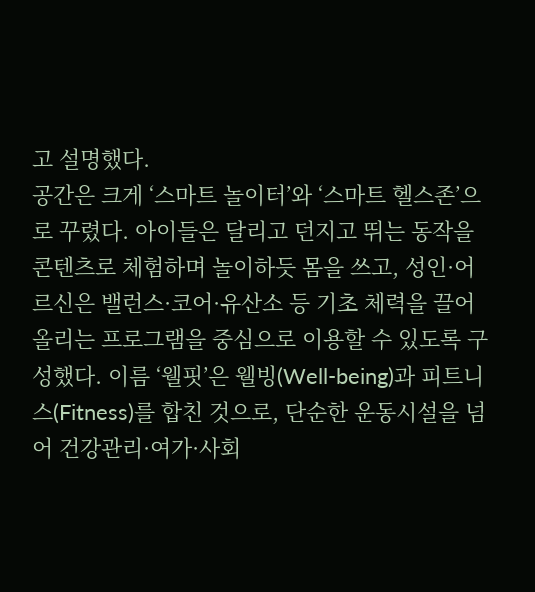고 설명했다.
공간은 크게 ‘스마트 놀이터’와 ‘스마트 헬스존’으로 꾸렸다. 아이들은 달리고 던지고 뛰는 동작을 콘텐츠로 체험하며 놀이하듯 몸을 쓰고, 성인·어르신은 밸런스·코어·유산소 등 기초 체력을 끌어올리는 프로그램을 중심으로 이용할 수 있도록 구성했다. 이름 ‘웰핏’은 웰빙(Well-being)과 피트니스(Fitness)를 합친 것으로, 단순한 운동시설을 넘어 건강관리·여가·사회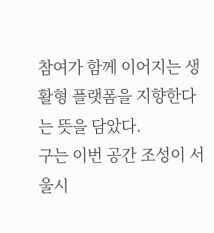참여가 함께 이어지는 생활형 플랫폼을 지향한다는 뜻을 담았다.
구는 이번 공간 조성이 서울시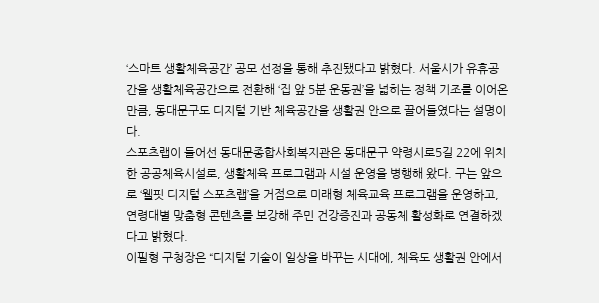‘스마트 생활체육공간’ 공모 선정을 통해 추진됐다고 밝혔다. 서울시가 유휴공간을 생활체육공간으로 전환해 ‘집 앞 5분 운동권’을 넓히는 정책 기조를 이어온 만큼, 동대문구도 디지털 기반 체육공간을 생활권 안으로 끌어들였다는 설명이다.
스포츠랩이 들어선 동대문종합사회복지관은 동대문구 약령시로5길 22에 위치한 공공체육시설로, 생활체육 프로그램과 시설 운영을 병행해 왔다. 구는 앞으로 ‘웰핏 디지털 스포츠랩’을 거점으로 미래형 체육교육 프로그램을 운영하고, 연령대별 맞춤형 콘텐츠를 보강해 주민 건강증진과 공동체 활성화로 연결하겠다고 밝혔다.
이필형 구청장은 “디지털 기술이 일상을 바꾸는 시대에, 체육도 생활권 안에서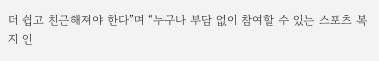더 쉽고 친근해져야 한다”며 “누구나 부담 없이 참여할 수 있는 스포츠 복지 인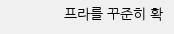프라를 꾸준히 확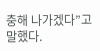충해 나가겠다”고 말했다.